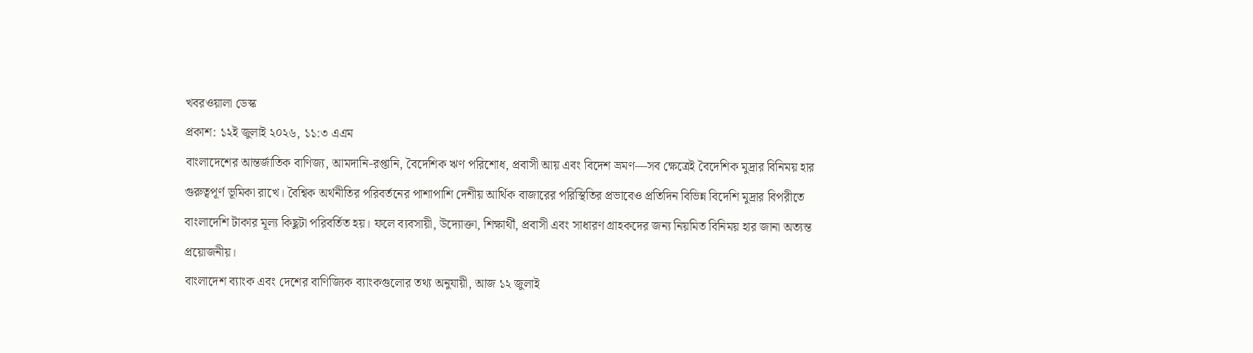খবরওয়ালা ডেস্ক
প্রকাশ: ১২ই জুলাই ২০২৬, ১১:৩ এএম
বাংলাদেশের আন্তর্জাতিক বাণিজ্য, আমদানি-রপ্তানি, বৈদেশিক ঋণ পরিশোধ, প্রবাসী আয় এবং বিদেশ ভ্রমণ—সব ক্ষেত্রেই বৈদেশিক মুদ্রার বিনিময় হার গুরুত্বপূর্ণ ভূমিকা রাখে। বৈশ্বিক অর্থনীতির পরিবর্তনের পাশাপাশি দেশীয় আর্থিক বাজারের পরিস্থিতির প্রভাবেও প্রতিদিন বিভিন্ন বিদেশি মুদ্রার বিপরীতে বাংলাদেশি টাকার মূল্য কিছুটা পরিবর্তিত হয়। ফলে ব্যবসায়ী, উদ্যোক্তা, শিক্ষার্থী, প্রবাসী এবং সাধারণ গ্রাহকদের জন্য নিয়মিত বিনিময় হার জানা অত্যন্ত প্রয়োজনীয়।
বাংলাদেশ ব্যাংক এবং দেশের বাণিজ্যিক ব্যাংকগুলোর তথ্য অনুযায়ী, আজ ১২ জুলাই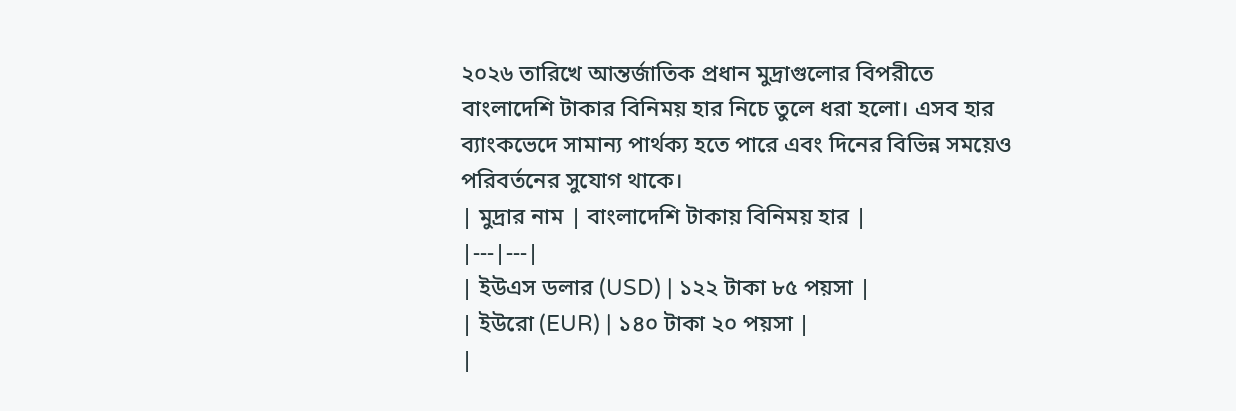২০২৬ তারিখে আন্তর্জাতিক প্রধান মুদ্রাগুলোর বিপরীতে বাংলাদেশি টাকার বিনিময় হার নিচে তুলে ধরা হলো। এসব হার ব্যাংকভেদে সামান্য পার্থক্য হতে পারে এবং দিনের বিভিন্ন সময়েও পরিবর্তনের সুযোগ থাকে।
| মুদ্রার নাম | বাংলাদেশি টাকায় বিনিময় হার |
|---|---|
| ইউএস ডলার (USD) | ১২২ টাকা ৮৫ পয়সা |
| ইউরো (EUR) | ১৪০ টাকা ২০ পয়সা |
|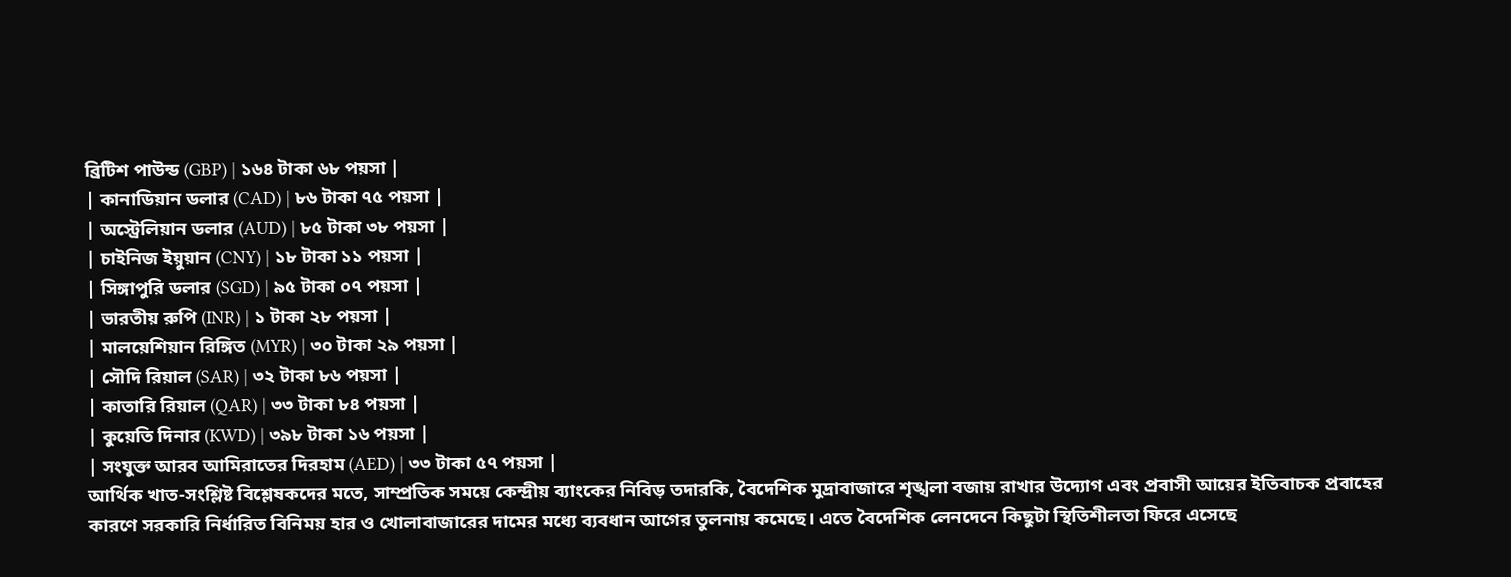ব্রিটিশ পাউন্ড (GBP) | ১৬৪ টাকা ৬৮ পয়সা |
| কানাডিয়ান ডলার (CAD) | ৮৬ টাকা ৭৫ পয়সা |
| অস্ট্রেলিয়ান ডলার (AUD) | ৮৫ টাকা ৩৮ পয়সা |
| চাইনিজ ইয়ুয়ান (CNY) | ১৮ টাকা ১১ পয়সা |
| সিঙ্গাপুরি ডলার (SGD) | ৯৫ টাকা ০৭ পয়সা |
| ভারতীয় রুপি (INR) | ১ টাকা ২৮ পয়সা |
| মালয়েশিয়ান রিঙ্গিত (MYR) | ৩০ টাকা ২৯ পয়সা |
| সৌদি রিয়াল (SAR) | ৩২ টাকা ৮৬ পয়সা |
| কাতারি রিয়াল (QAR) | ৩৩ টাকা ৮৪ পয়সা |
| কুয়েতি দিনার (KWD) | ৩৯৮ টাকা ১৬ পয়সা |
| সংযুক্ত আরব আমিরাতের দিরহাম (AED) | ৩৩ টাকা ৫৭ পয়সা |
আর্থিক খাত-সংশ্লিষ্ট বিশ্লেষকদের মতে, সাম্প্রতিক সময়ে কেন্দ্রীয় ব্যাংকের নিবিড় তদারকি, বৈদেশিক মুদ্রাবাজারে শৃঙ্খলা বজায় রাখার উদ্যোগ এবং প্রবাসী আয়ের ইতিবাচক প্রবাহের কারণে সরকারি নির্ধারিত বিনিময় হার ও খোলাবাজারের দামের মধ্যে ব্যবধান আগের তুলনায় কমেছে। এতে বৈদেশিক লেনদেনে কিছুটা স্থিতিশীলতা ফিরে এসেছে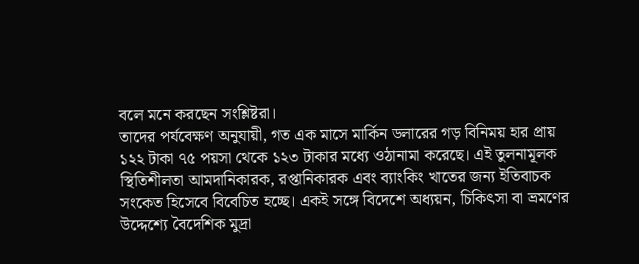বলে মনে করছেন সংশ্লিষ্টরা।
তাদের পর্যবেক্ষণ অনুযায়ী, গত এক মাসে মার্কিন ডলারের গড় বিনিময় হার প্রায় ১২২ টাকা ৭৫ পয়সা থেকে ১২৩ টাকার মধ্যে ওঠানামা করেছে। এই তুলনামূলক স্থিতিশীলতা আমদানিকারক, রপ্তানিকারক এবং ব্যাংকিং খাতের জন্য ইতিবাচক সংকেত হিসেবে বিবেচিত হচ্ছে। একই সঙ্গে বিদেশে অধ্যয়ন, চিকিৎসা বা ভ্রমণের উদ্দেশ্যে বৈদেশিক মুদ্রা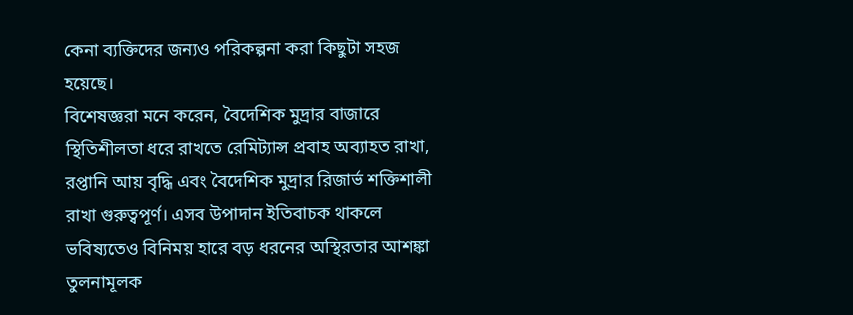কেনা ব্যক্তিদের জন্যও পরিকল্পনা করা কিছুটা সহজ হয়েছে।
বিশেষজ্ঞরা মনে করেন, বৈদেশিক মুদ্রার বাজারে স্থিতিশীলতা ধরে রাখতে রেমিট্যান্স প্রবাহ অব্যাহত রাখা, রপ্তানি আয় বৃদ্ধি এবং বৈদেশিক মুদ্রার রিজার্ভ শক্তিশালী রাখা গুরুত্বপূর্ণ। এসব উপাদান ইতিবাচক থাকলে ভবিষ্যতেও বিনিময় হারে বড় ধরনের অস্থিরতার আশঙ্কা তুলনামূলক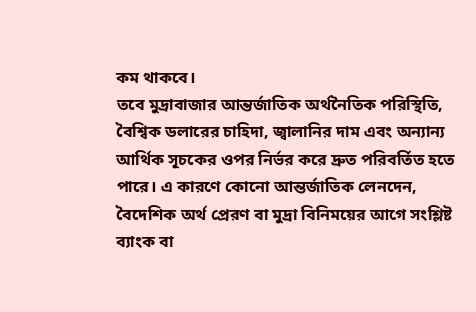কম থাকবে।
তবে মুদ্রাবাজার আন্তর্জাতিক অর্থনৈতিক পরিস্থিতি, বৈশ্বিক ডলারের চাহিদা, জ্বালানির দাম এবং অন্যান্য আর্থিক সূচকের ওপর নির্ভর করে দ্রুত পরিবর্তিত হতে পারে। এ কারণে কোনো আন্তর্জাতিক লেনদেন, বৈদেশিক অর্থ প্রেরণ বা মুদ্রা বিনিময়ের আগে সংশ্লিষ্ট ব্যাংক বা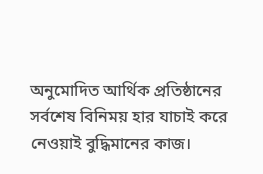অনুমোদিত আর্থিক প্রতিষ্ঠানের সর্বশেষ বিনিময় হার যাচাই করে নেওয়াই বুদ্ধিমানের কাজ।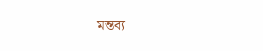মন্তব্য